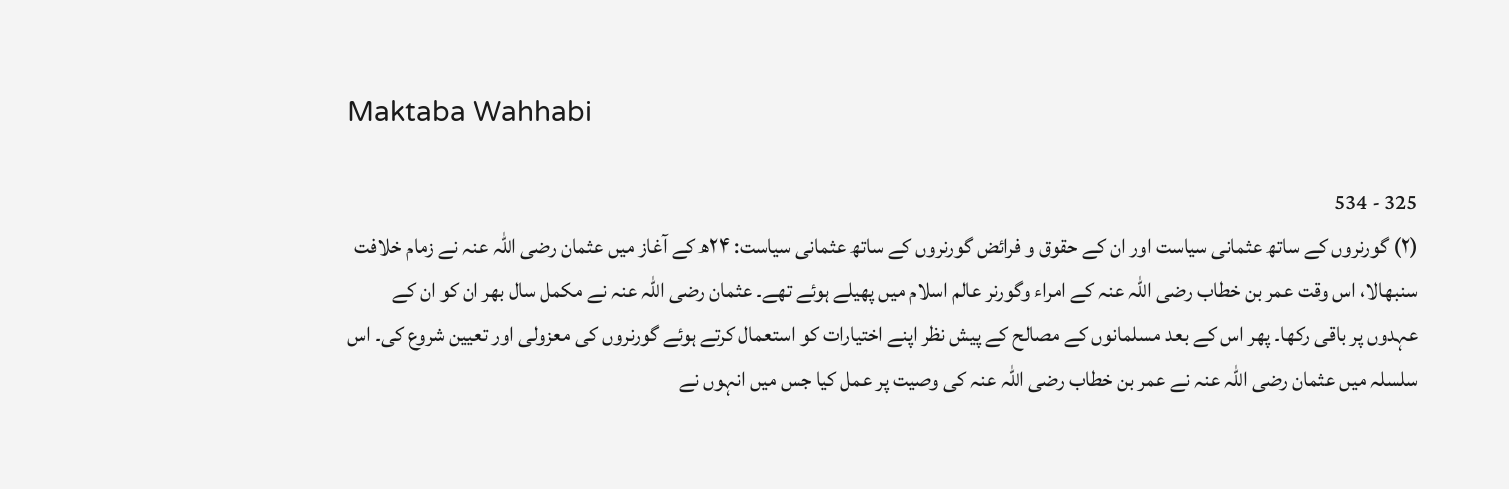Maktaba Wahhabi

325 - 534
(۲) گورنروں کے ساتھ عثمانی سیاست اور ان کے حقوق و فرائض گورنروں کے ساتھ عثمانی سیاست: ۲۴ھ کے آغاز میں عثمان رضی اللہ عنہ نے زمام خلافت سنبھالا، اس وقت عمر بن خطاب رضی اللہ عنہ کے امراء وگورنر عالم اسلام میں پھیلے ہوئے تھے۔ عثمان رضی اللہ عنہ نے مکمل سال بھر ان کو ان کے عہدوں پر باقی رکھا۔ پھر اس کے بعد مسلمانوں کے مصالح کے پیش نظر اپنے اختیارات کو استعمال کرتے ہوئے گورنروں کی معزولی اور تعیین شروع کی۔ اس سلسلہ میں عثمان رضی اللہ عنہ نے عمر بن خطاب رضی اللہ عنہ کی وصیت پر عمل کیا جس میں انہوں نے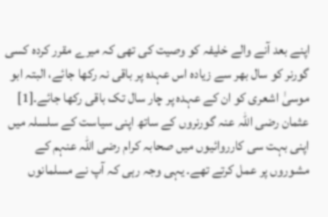اپنے بعد آنے والے خلیفہ کو وصیت کی تھی کہ میرے مقرر کردہ کسی گورنر کو سال بھر سے زیادہ اس عہدہ پر باقی نہ رکھا جائے، البتہ ابو موسیٰ اشعری کو ان کے عہدہ پر چار سال تک باقی رکھا جائے۔[1] عثمان رضی اللہ عنہ گورنروں کے ساتھ اپنی سیاست کے سلسلہ میں اپنی بہت سی کارروائیوں میں صحابہ کرام رضی اللہ عنہم کے مشوروں پر عمل کرتے تھے۔ یہی وجہ رہی کہ آپ نے مسلمانوں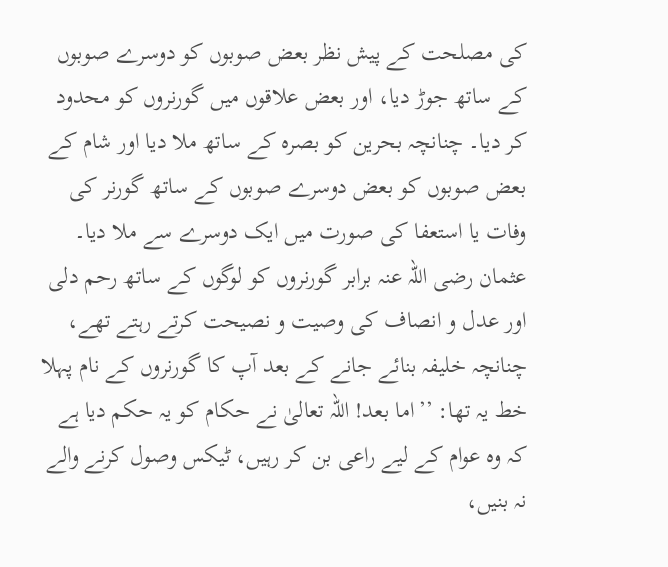کی مصلحت کے پیش نظر بعض صوبوں کو دوسرے صوبوں کے ساتھ جوڑ دیا، اور بعض علاقوں میں گورنروں کو محدود کر دیا۔ چنانچہ بحرین کو بصرہ کے ساتھ ملا دیا اور شام کے بعض صوبوں کو بعض دوسرے صوبوں کے ساتھ گورنر کی وفات یا استعفا کی صورت میں ایک دوسرے سے ملا دیا۔ عثمان رضی اللہ عنہ برابر گورنروں کو لوگوں کے ساتھ رحم دلی اور عدل و انصاف کی وصیت و نصیحت کرتے رہتے تھے، چنانچہ خلیفہ بنائے جانے کے بعد آپ کا گورنروں کے نام پہلا خط یہ تھا: ’’اما بعد! اللہ تعالیٰ نے حکام کو یہ حکم دیا ہے کہ وہ عوام کے لیے راعی بن کر رہیں، ٹیکس وصول کرنے والے نہ بنیں،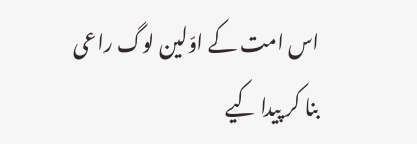اس امت کے اوّلین لوگ راعی بنا کر پیدا کیے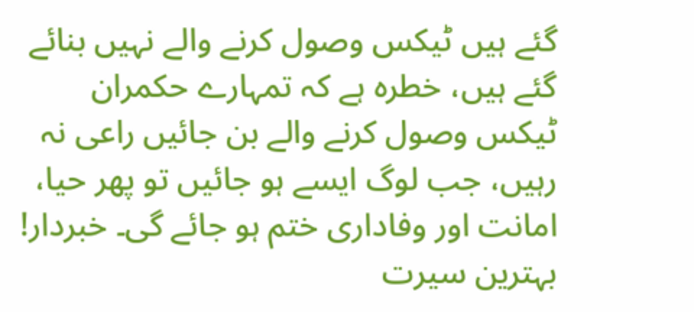گئے ہیں ٹیکس وصول کرنے والے نہیں بنائے گئے ہیں، خطرہ ہے کہ تمہارے حکمران ٹیکس وصول کرنے والے بن جائیں راعی نہ رہیں، جب لوگ ایسے ہو جائیں تو پھر حیا، امانت اور وفاداری ختم ہو جائے گی۔ خبردار! بہترین سیرت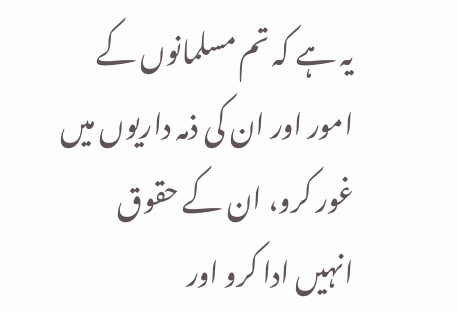یہ ہے کہ تم مسلمانوں کے امور اور ان کی ذمہ داریوں میں غور کرو، ان کے حقوق انہیں ادا کرو اور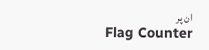ان پر
Flag Counter